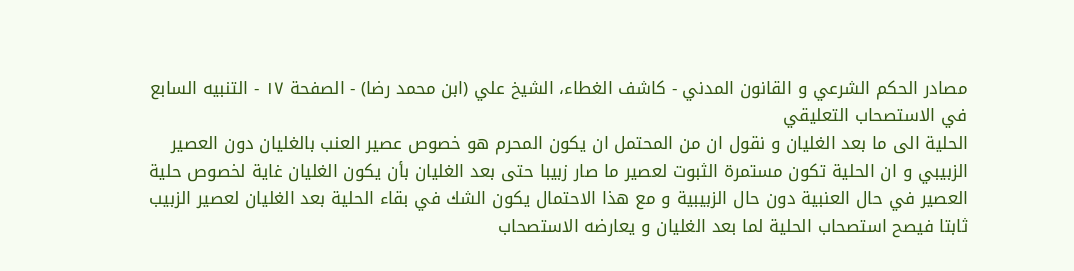مصادر الحكم الشرعي و القانون المدني - كاشف الغطاء، الشيخ علي (ابن محمد رضا) - الصفحة ١٧ - التنبيه السابع في الاستصحاب التعليقي
الحلية الى ما بعد الغليان و نقول ان من المحتمل ان يكون المحرم هو خصوص عصير العنب بالغليان دون العصير الزبيبي و ان الحلية تكون مستمرة الثبوت لعصير ما صار زبيبا حتى بعد الغليان بأن يكون الغليان غاية لخصوص حلية العصير في حال العنبية دون حال الزبيبية و مع هذا الاحتمال يكون الشك في بقاء الحلية بعد الغليان لعصير الزبيب ثابتا فيصح استصحاب الحلية لما بعد الغليان و يعارضه الاستصحاب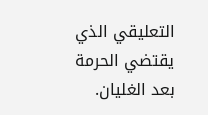التعليقي الذي يقتضي الحرمة بعد الغليان.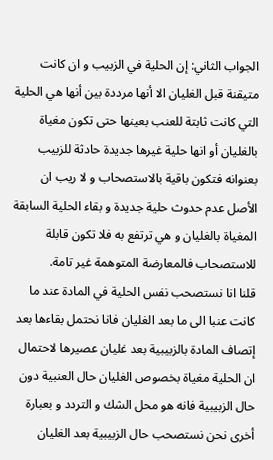الجواب الثاني: إن الحلية في الزبيب و ان كانت متيقنة قبل الغليان الا أنها مرددة بين أنها هي الحلية التي كانت ثابتة للعنب بعينها حتى تكون مغياة بالغليان أو انها حلية غيرها جديدة حادثة للزبيب بعنوانه فتكون باقية بالاستصحاب و لا ريب ان الأصل عدم حدوث حلية جديدة و بقاء الحلية السابقة المغياة بالغليان و هي ترتفع به فلا تكون قابلة للاستصحاب فالمعارضة المتوهمة غير تامة.
قلنا انا نستصحب نفس الحلية في المادة عند ما كانت عنبا الى ما بعد الغليان فانا نحتمل بقاءها بعد إتصاف المادة بالزبيبية بعد غليان عصيرها لاحتمال ان الحلية مغياة بخصوص الغليان حال العنبية دون حال الزبيبية فانه هو محل الشك و التردد و بعبارة أخرى نحن نستصحب حال الزبيبية بعد الغليان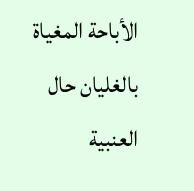الأباحة المغياة بالغليان حال العنبية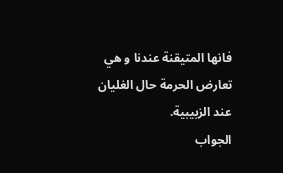فانها المتيقنة عندنا و هي تعارض الحرمة حال الغليان عند الزبيبية.
الجواب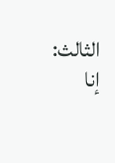الثالث: إنا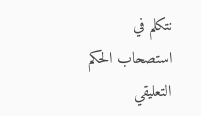نتكلم في استصحاب الحكم التعليقي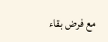مع فرض بقاء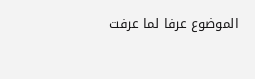الموضوع عرفا لما عرفت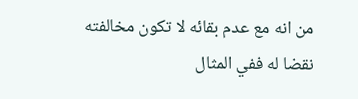من انه مع عدم بقائه لا تكون مخالفته نقضا له ففي المثال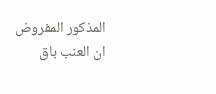المذكور المفروض ان العنب باق